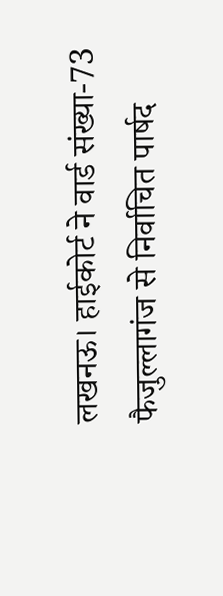लखनऊ। हाईकोर्ट ने वार्ड संख्या-73 फैजुल्लागंज से निर्वाचित पार्षद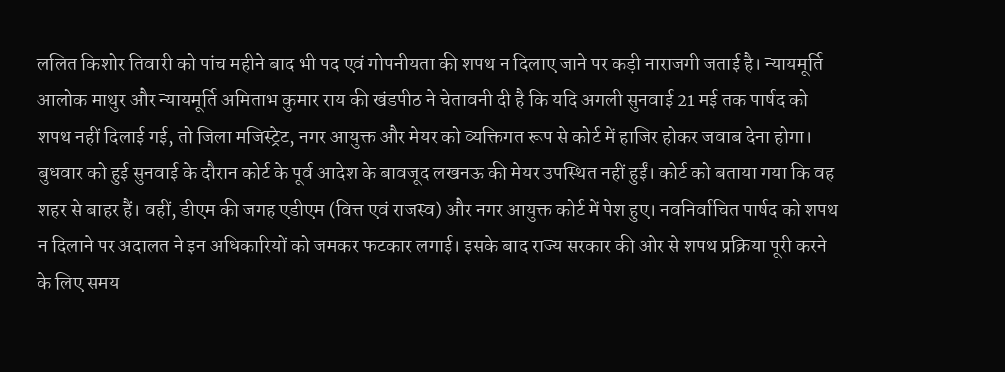ललित किशोर तिवारी को पांच महीने बाद भी पद एवं गोपनीयता की शपथ न दिलाए जाने पर कड़ी नाराजगी जताई है। न्यायमूर्ति आलोक माथुर और न्यायमूर्ति अमिताभ कुमार राय की खंडपीठ ने चेतावनी दी है कि यदि अगली सुनवाई 21 मई तक पार्षद को शपथ नहीं दिलाई गई, तो जिला मजिस्ट्रेट, नगर आयुक्त और मेयर को व्यक्तिगत रूप से कोर्ट में हाजिर होकर जवाब देना होगा।
बुधवार को हुई सुनवाई के दौरान कोर्ट के पूर्व आदेश के बावजूद लखनऊ की मेयर उपस्थित नहीं हुईं। कोर्ट को बताया गया कि वह शहर से बाहर हैं। वहीं, डीएम की जगह एडीएम (वित्त एवं राजस्व) और नगर आयुक्त कोर्ट में पेश हुए। नवनिर्वाचित पार्षद को शपथ न दिलाने पर अदालत ने इन अधिकारियों को जमकर फटकार लगाई। इसके बाद राज्य सरकार की ओर से शपथ प्रक्रिया पूरी करने के लिए समय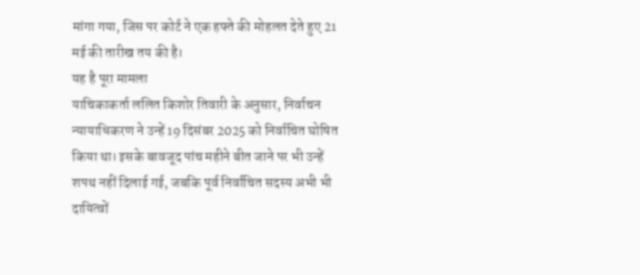मांगा गया, जिस पर कोर्ट ने एक हफ्ते की मोहलत देते हुए 21 मई की तारीख तय की है।
यह है पूरा मामला
याचिकाकर्ता ललित किशोर तिवारी के अनुसार, निर्वाचन न्यायाधिकरण ने उन्हें 19 दिसंबर 2025 को निर्वाचित घोषित किया था। इसके बावजूद पांच महीने बीत जाने पर भी उन्हें शपथ नहीं दिलाई गई, जबकि पूर्व निर्वाचित सदस्य अभी भी दायित्वों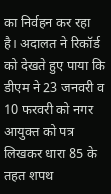का निर्वहन कर रहा है। अदालत ने रिकॉर्ड को देखते हुए पाया कि डीएम ने 23 जनवरी व 10 फरवरी को नगर आयुक्त को पत्र लिखकर धारा 85 के तहत शपथ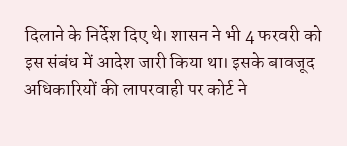दिलाने के निर्देश दिए थे। शासन ने भी 4 फरवरी को इस संबंध में आदेश जारी किया था। इसके बावजूद अधिकारियों की लापरवाही पर कोर्ट ने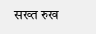सख्त रुख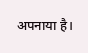अपनाया है।